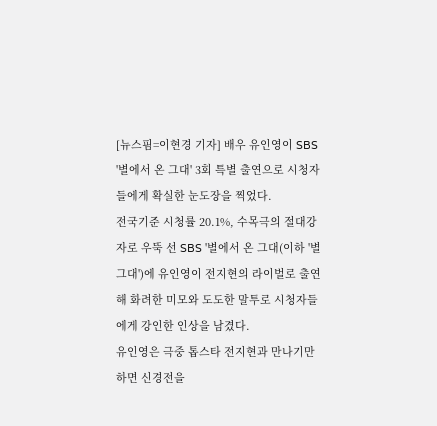[뉴스핌=이현경 기자] 배우 유인영이 SBS '별에서 온 그대' 3회 특별 출연으로 시청자들에게 확실한 눈도장을 찍었다.
전국기준 시청률 20.1%, 수목극의 절대강자로 우뚝 선 SBS '별에서 온 그대(이하 '별그대')에 유인영이 전지현의 라이벌로 출연해 화려한 미모와 도도한 말투로 시청자들에게 강인한 인상을 남겼다.
유인영은 극중 톱스타 전지현과 만나기만 하면 신경전을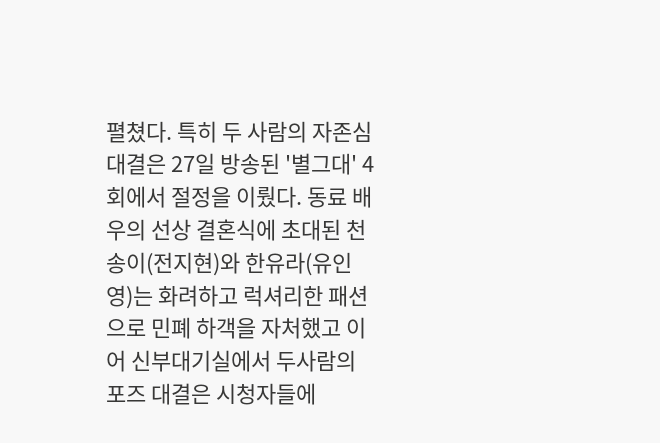펼쳤다. 특히 두 사람의 자존심 대결은 27일 방송된 '별그대' 4회에서 절정을 이뤘다. 동료 배우의 선상 결혼식에 초대된 천송이(전지현)와 한유라(유인영)는 화려하고 럭셔리한 패션으로 민폐 하객을 자처했고 이어 신부대기실에서 두사람의 포즈 대결은 시청자들에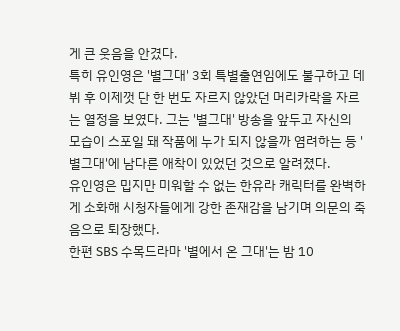게 큰 웃음을 안겼다.
특히 유인영은 '별그대' 3회 특별출연임에도 불구하고 데뷔 후 이제껏 단 한 번도 자르지 않았던 머리카락을 자르는 열정을 보였다. 그는 '별그대' 방송을 앞두고 자신의 모습이 스포일 돼 작품에 누가 되지 않을까 염려하는 등 '별그대'에 남다른 애착이 있었던 것으로 알려졌다.
유인영은 밉지만 미워할 수 없는 한유라 캐릭터를 완벽하게 소화해 시청자들에게 강한 존재감을 남기며 의문의 죽음으로 퇴장했다.
한편 SBS 수목드라마 '별에서 온 그대'는 밤 10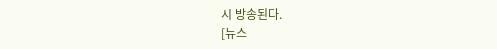시 방송된다.
[뉴스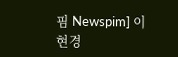핌 Newspim] 이현경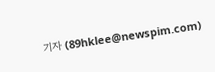기자 (89hklee@newspim.com)